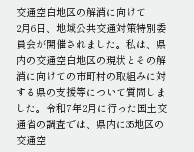交通空白地区の解消に向けて
2月6日、地域公共交通対策特別委員会が開催されました。私は、県内の交通空白地区の現状とその解消に向けての市町村の取組みに対する県の支援等について質問しました。令和7年2月に行った国土交通省の調査では、県内に35地区の交通空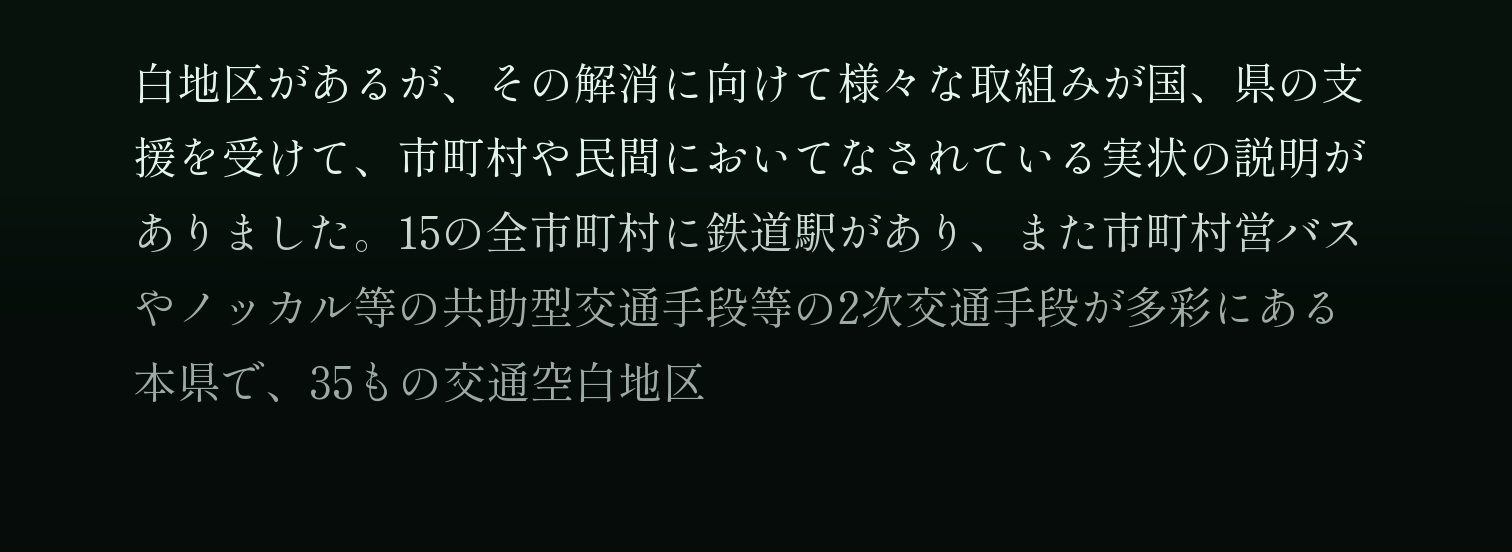白地区があるが、その解消に向けて様々な取組みが国、県の支援を受けて、市町村や民間においてなされている実状の説明がありました。15の全市町村に鉄道駅があり、また市町村営バスやノッカル等の共助型交通手段等の2次交通手段が多彩にある本県で、35もの交通空白地区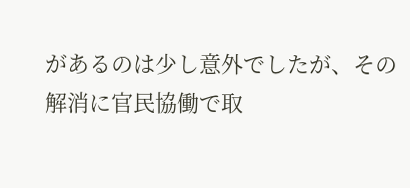があるのは少し意外でしたが、その解消に官民協働で取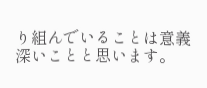り組んでいることは意義深いことと思います。